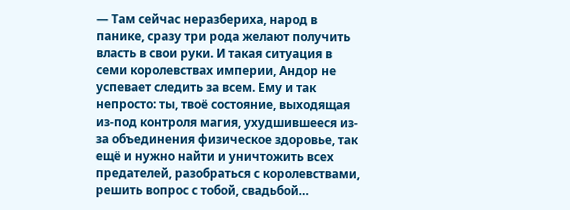— Там сейчас неразбериха, народ в панике, сразу три рода желают получить власть в свои руки. И такая ситуация в семи королевствах империи, Андор не успевает следить за всем. Ему и так непросто: ты, твоё состояние, выходящая из-под контроля магия, ухудшившееся из-за объединения физическое здоровье, так ещё и нужно найти и уничтожить всех предателей, разобраться с королевствами, решить вопрос с тобой, свадьбой…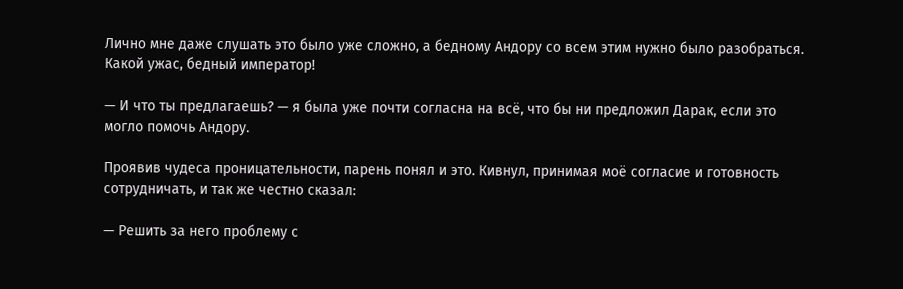Лично мне даже слушать это было уже сложно, а бедному Андору со всем этим нужно было разобраться. Какой ужас, бедный император!

— И что ты предлагаешь? — я была уже почти согласна на всё, что бы ни предложил Дарак, если это могло помочь Андору.

Проявив чудеса проницательности, парень понял и это. Кивнул, принимая моё согласие и готовность сотрудничать, и так же честно сказал:

— Решить за него проблему с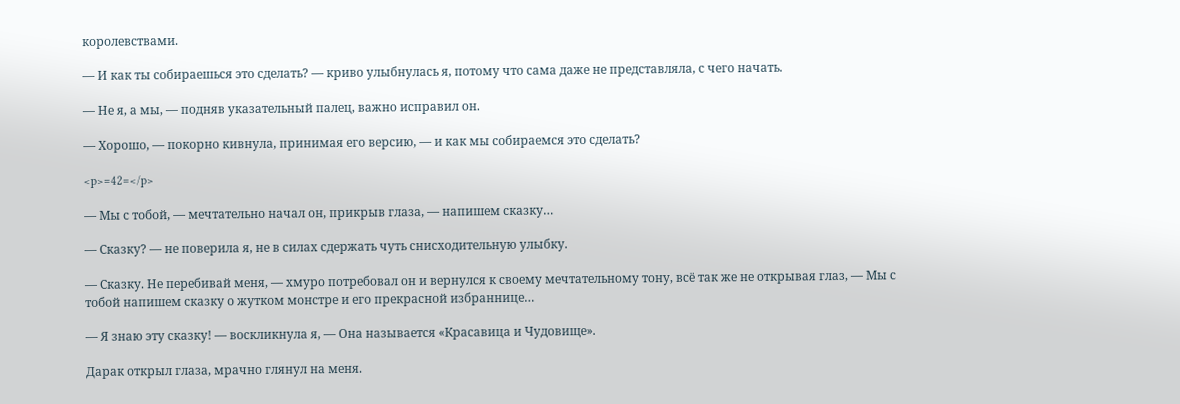королевствами.

— И как ты собираешься это сделать? — криво улыбнулась я, потому что сама даже не представляла, с чего начать.

— Не я, а мы, — подняв указательный палец, важно исправил он.

— Хорошо, — покорно кивнула, принимая его версию, — и как мы собираемся это сделать?

<p>=42=</p>

— Мы с тобой, — мечтательно начал он, прикрыв глаза, — напишем сказку…

— Сказку? — не поверила я, не в силах сдержать чуть снисходительную улыбку.

— Сказку. Не перебивай меня, — хмуро потребовал он и вернулся к своему мечтательному тону, всё так же не открывая глаз, — Мы с тобой напишем сказку о жутком монстре и его прекрасной избраннице…

— Я знаю эту сказку! — воскликнула я, — Она называется «Красавица и Чудовище».

Дарак открыл глаза, мрачно глянул на меня.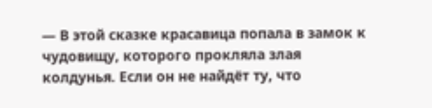— В этой сказке красавица попала в замок к чудовищу, которого прокляла злая колдунья. Если он не найдёт ту, что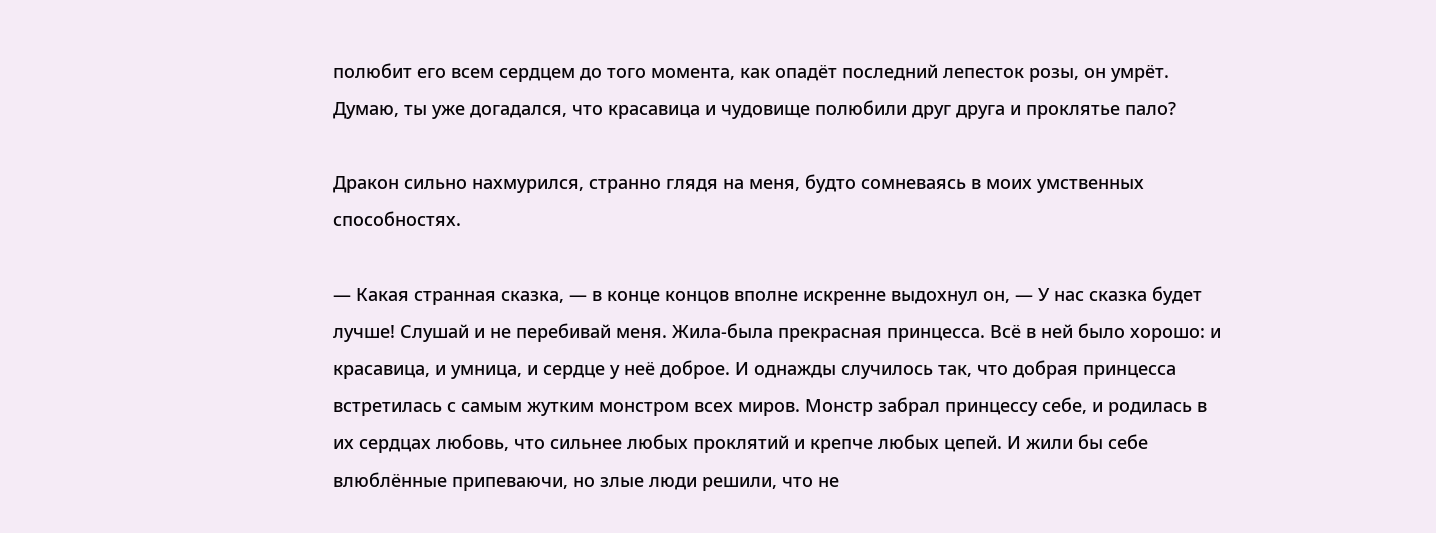полюбит его всем сердцем до того момента, как опадёт последний лепесток розы, он умрёт. Думаю, ты уже догадался, что красавица и чудовище полюбили друг друга и проклятье пало?

Дракон сильно нахмурился, странно глядя на меня, будто сомневаясь в моих умственных способностях.

— Какая странная сказка, — в конце концов вполне искренне выдохнул он, — У нас сказка будет лучше! Слушай и не перебивай меня. Жила-была прекрасная принцесса. Всё в ней было хорошо: и красавица, и умница, и сердце у неё доброе. И однажды случилось так, что добрая принцесса встретилась с самым жутким монстром всех миров. Монстр забрал принцессу себе, и родилась в их сердцах любовь, что сильнее любых проклятий и крепче любых цепей. И жили бы себе влюблённые припеваючи, но злые люди решили, что не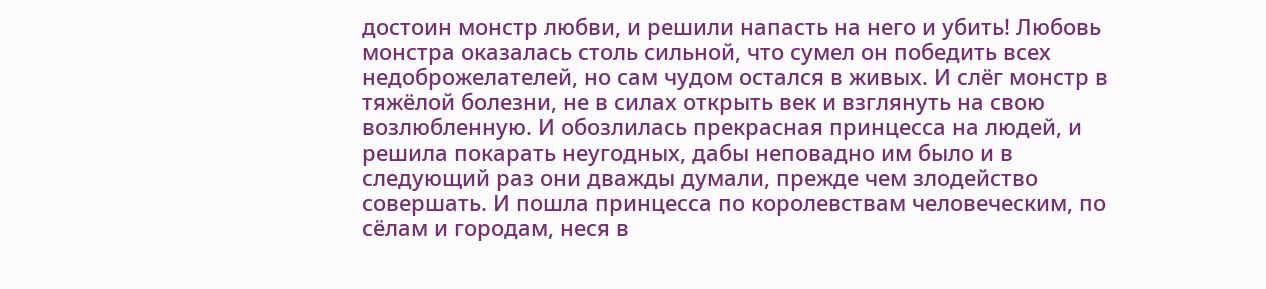достоин монстр любви, и решили напасть на него и убить! Любовь монстра оказалась столь сильной, что сумел он победить всех недоброжелателей, но сам чудом остался в живых. И слёг монстр в тяжёлой болезни, не в силах открыть век и взглянуть на свою возлюбленную. И обозлилась прекрасная принцесса на людей, и решила покарать неугодных, дабы неповадно им было и в следующий раз они дважды думали, прежде чем злодейство совершать. И пошла принцесса по королевствам человеческим, по сёлам и городам, неся в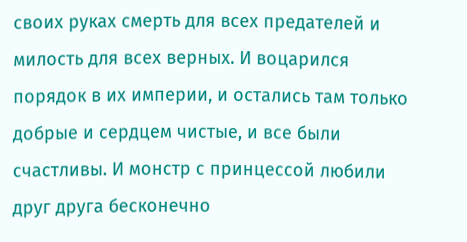своих руках смерть для всех предателей и милость для всех верных. И воцарился порядок в их империи, и остались там только добрые и сердцем чистые, и все были счастливы. И монстр с принцессой любили друг друга бесконечно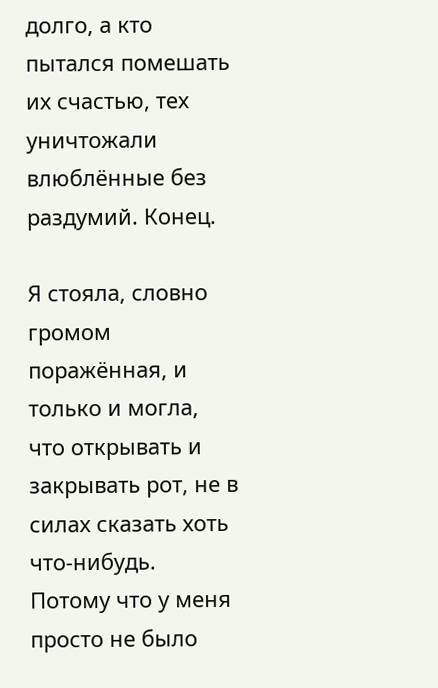долго, а кто пытался помешать их счастью, тех уничтожали влюблённые без раздумий. Конец.

Я стояла, словно громом поражённая, и только и могла, что открывать и закрывать рот, не в силах сказать хоть что-нибудь. Потому что у меня просто не было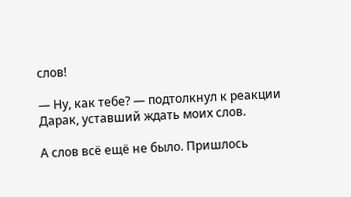слов!

— Ну, как тебе? — подтолкнул к реакции Дарак, уставший ждать моих слов.

А слов всё ещё не было. Пришлось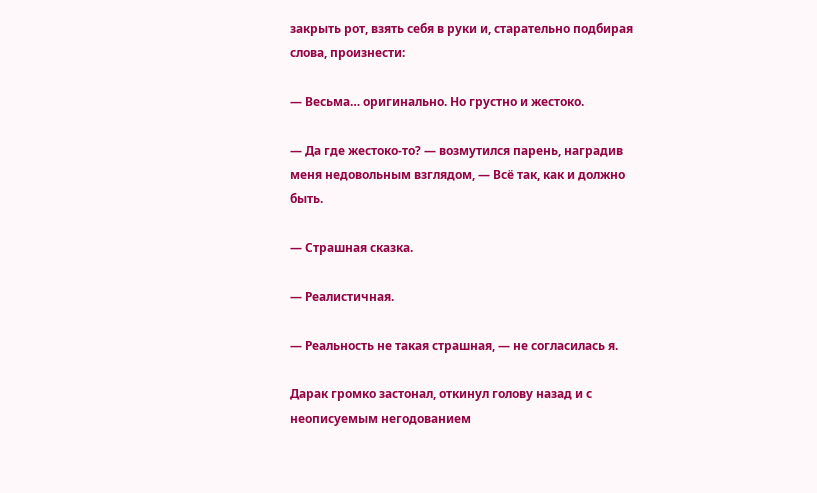закрыть рот, взять себя в руки и, старательно подбирая слова, произнести:

— Весьма… оригинально. Но грустно и жестоко.

— Да где жестоко-то? — возмутился парень, наградив меня недовольным взглядом, — Всё так, как и должно быть.

— Страшная сказка.

— Реалистичная.

— Реальность не такая страшная, — не согласилась я.

Дарак громко застонал, откинул голову назад и с неописуемым негодованием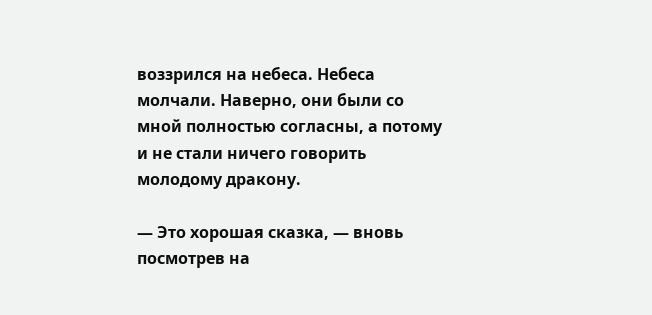воззрился на небеса. Небеса молчали. Наверно, они были со мной полностью согласны, а потому и не стали ничего говорить молодому дракону.

— Это хорошая сказка, — вновь посмотрев на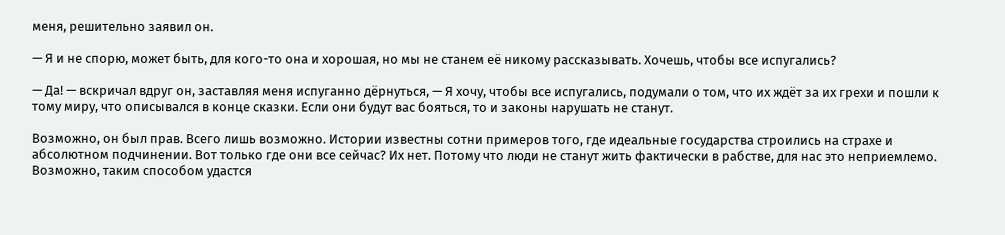меня, решительно заявил он.

— Я и не спорю, может быть, для кого-то она и хорошая, но мы не станем её никому рассказывать. Хочешь, чтобы все испугались?

— Да! — вскричал вдруг он, заставляя меня испуганно дёрнуться, — Я хочу, чтобы все испугались, подумали о том, что их ждёт за их грехи и пошли к тому миру, что описывался в конце сказки. Если они будут вас бояться, то и законы нарушать не станут.

Возможно, он был прав. Всего лишь возможно. Истории известны сотни примеров того, где идеальные государства строились на страхе и абсолютном подчинении. Вот только где они все сейчас? Их нет. Потому что люди не станут жить фактически в рабстве, для нас это неприемлемо. Возможно, таким способом удастся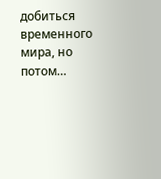добиться временного мира, но потом…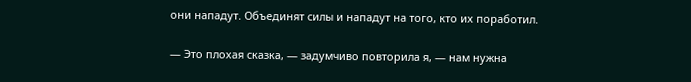они нападут. Объединят силы и нападут на того, кто их поработил.

— Это плохая сказка, — задумчиво повторила я, — нам нужна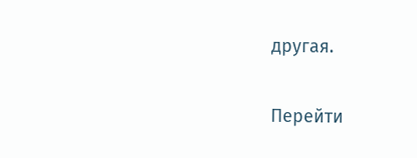другая.

Перейти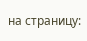на страницу: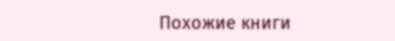Похожие книги